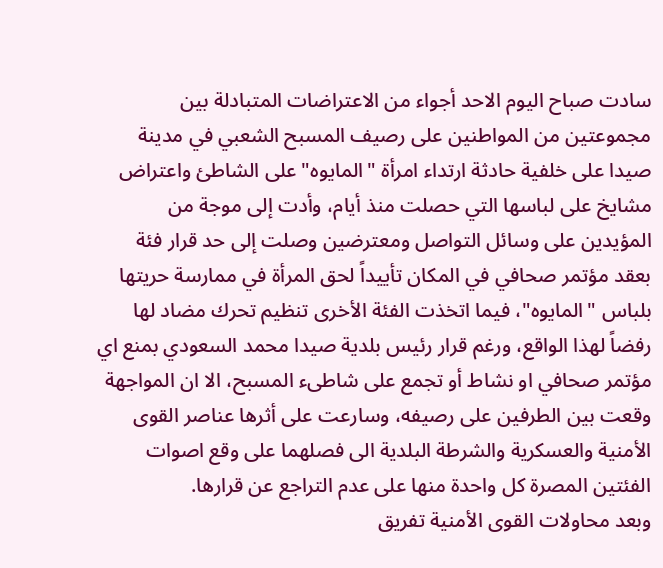سادت صباح اليوم الاحد أجواء من الاعتراضات المتبادلة بين مجموعتين من المواطنين على رصيف المسبح الشعبي في مدينة صيدا على خلفية حادثة ارتداء امرأة "المايوه" على الشاطئ واعتراض مشايخ على لباسها التي حصلت منذ أيام، وأدت إلى موجة من المؤيدين على وسائل التواصل ومعترضين وصلت إلى حد قرار فئة بعقد مؤتمر صحافي في المكان تأييداً لحق المرأة في ممارسة حريتها بلباس "المايوه"، فيما اتخذت الفئة الأخرى تنظيم تحرك مضاد لها رفضاً لهذا الواقع، ورغم قرار رئيس بلدية صيدا محمد السعودي بمنع اي مؤتمر صحافي او نشاط أو تجمع على شاطىء المسبح، الا ان المواجهة وقعت بين الطرفين على رصيفه، وسارعت على أثرها عناصر القوى الأمنية والعسكرية والشرطة البلدية الى فصلهما على وقع اصوات الفئتين المصرة كل واحدة منها على عدم التراجع عن قرارها.
وبعد محاولات القوى الأمنية تفريق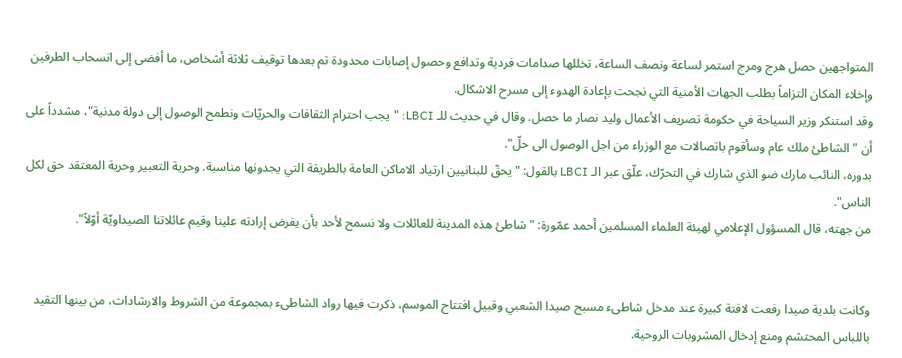المتواجهين حصل هرج ومرج استمر لساعة ونصف الساعة، تخللها صدامات فردية وتدافع وحصول إصابات محدودة تم بعدها توقيف ثلاثة أشخاص، ما أفضى إلى انسحاب الطرفين وإخلاء المكان التزاماً بطلب الجهات الأمنية التي نجحت بإعادة الهدوء إلى مسرح الاشكال.
وقد استنكر وزير السياحة في حكومة تصريف الأعمال وليد نصار ما حصل. وقال في حديث للـ LBCI: "يجب احترام الثقافات والحريّات ونطمح الوصول إلى دولة مدنية"، مشدداً على أن "الشاطئ ملك عام وسأقوم باتصالات مع الوزراء من اجل الوصول الى حلّ".
بدوره، النائب مارك ضو الذي شارك في التحرّك، علّق عبر الـ LBCI بالقول: "يحقّ للبنانيين ارتياد الاماكن العامة بالطريقة التي يجدونها مناسبة. وحرية التعبير وحرية المعتقد حق لكل الناس".
من جهته، قال المسؤول الإعلامي لهيئة العلماء المسلمين أحمد عمّورة: "شاطئ هذه المدينة للعائلات ولا نسمح لأحد بأن يفرض إرادته علينا وقيم عائلاتنا الصيداويّة أوّلاً".


وكانت بلدية صيدا رفعت لافتة كبيرة عند مدخل شاطىء مسبح صيدا الشعبي وقبيل افتتاح الموسم، ذكرت فيها رواد الشاطىء بمجموعة من الشروط والارشادات، من بينها التقيد باللباس المحتشم ومنع إدخال المشروبات الروحية.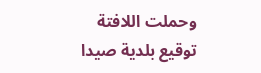وحملت اللافتة توقيع بلدية صيدا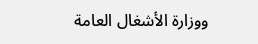ووزارة الأشغال العامة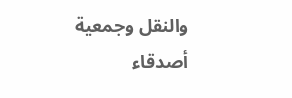والنقل وجمعية أصدقاء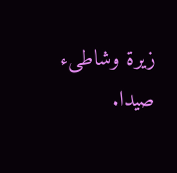زيرة وشاطىء صيدا.